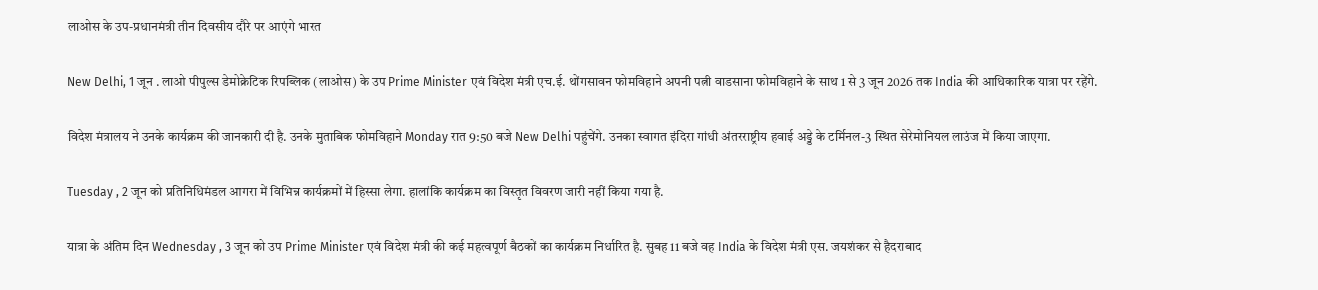लाओस के उप-प्रधानमंत्री तीन दिवसीय दौरे पर आएंगे भारत

New Delhi, 1 जून . लाओ पीपुल्स डेमोक्रेटिक रिपब्लिक (लाओस) के उप Prime Minister एवं विदेश मंत्री एच.ई. थोंगसावन फोमविहाने अपनी पत्नी वाडसाना फोमविहाने के साथ 1 से 3 जून 2026 तक India की आधिकारिक यात्रा पर रहेंगे.

विदेश मंत्रालय ने उनके कार्यक्रम की जानकारी दी है. उनके मुताबिक फोमविहाने Monday रात 9:50 बजे New Delhi पहुंचेंगे. उनका स्वागत इंदिरा गांधी अंतरराष्ट्रीय हवाई अड्डे के टर्मिनल-3 स्थित सेरेमोनियल लाउंज में किया जाएगा.

Tuesday , 2 जून को प्रतिनिधिमंडल आगरा में विभिन्न कार्यक्रमों में हिस्सा लेगा. हालांकि कार्यक्रम का विस्तृत विवरण जारी नहीं किया गया है.

यात्रा के अंतिम दिन Wednesday , 3 जून को उप Prime Minister एवं विदेश मंत्री की कई महत्वपूर्ण बैठकों का कार्यक्रम निर्धारित है. सुबह 11 बजे वह India के विदेश मंत्री एस. जयशंकर से हैदराबाद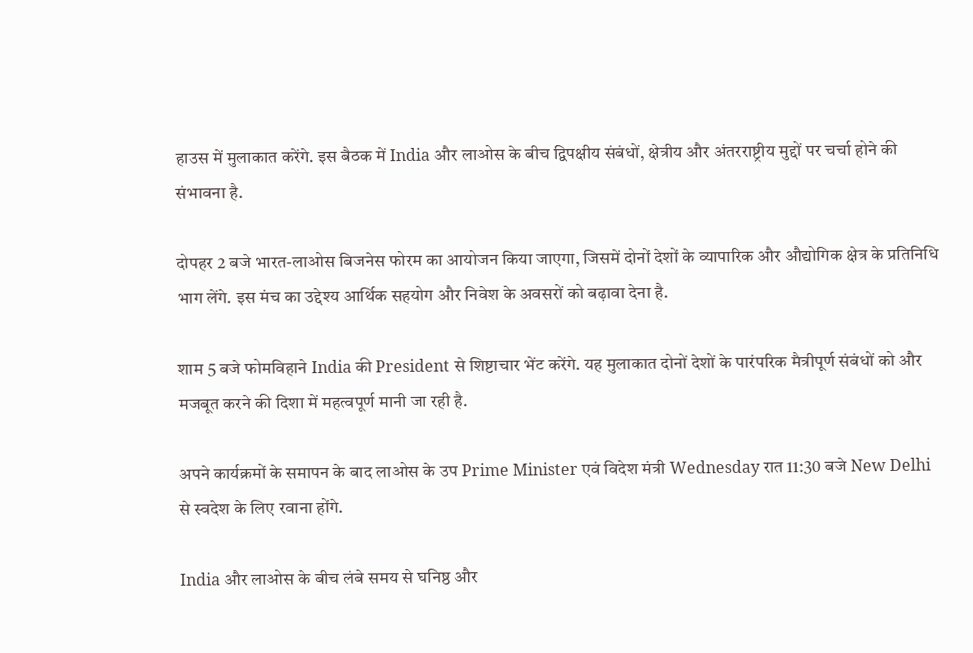हाउस में मुलाकात करेंगे. इस बैठक में India और लाओस के बीच द्विपक्षीय संबंधों, क्षेत्रीय और अंतरराष्ट्रीय मुद्दों पर चर्चा होने की संभावना है.

दोपहर 2 बजे भारत-लाओस बिजनेस फोरम का आयोजन किया जाएगा, जिसमें दोनों देशों के व्यापारिक और औद्योगिक क्षेत्र के प्रतिनिधि भाग लेंगे. इस मंच का उद्देश्य आर्थिक सहयोग और निवेश के अवसरों को बढ़ावा देना है.

शाम 5 बजे फोमविहाने India की President से शिष्टाचार भेंट करेंगे. यह मुलाकात दोनों देशों के पारंपरिक मैत्रीपूर्ण संबंधों को और मजबूत करने की दिशा में महत्वपूर्ण मानी जा रही है.

अपने कार्यक्रमों के समापन के बाद लाओस के उप Prime Minister एवं विदेश मंत्री Wednesday रात 11:30 बजे New Delhi से स्वदेश के लिए रवाना होंगे.

India और लाओस के बीच लंबे समय से घनिष्ठ और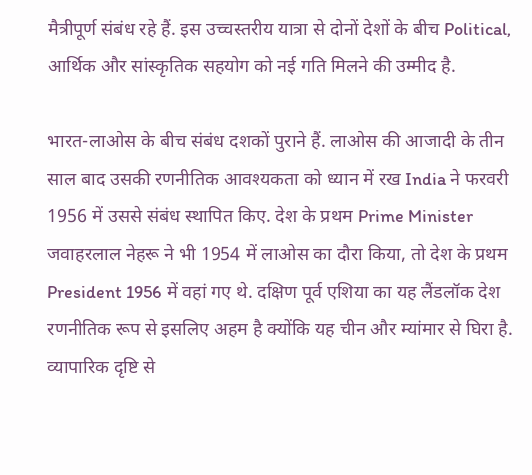मैत्रीपूर्ण संबंध रहे हैं. इस उच्चस्तरीय यात्रा से दोनों देशों के बीच Political, आर्थिक और सांस्कृतिक सहयोग को नई गति मिलने की उम्मीद है.

भारत-लाओस के बीच संबंध दशकों पुराने हैं. लाओस की आजादी के तीन साल बाद उसकी रणनीतिक आवश्यकता को ध्यान में रख India ने फरवरी 1956 में उससे संबंध स्थापित किए. देश के प्रथम Prime Minister जवाहरलाल नेहरू ने भी 1954 में लाओस का दौरा किया, तो देश के प्रथम President 1956 में वहां गए थे. दक्षिण पूर्व एशिया का यह लैंडलॉक देश रणनीतिक रूप से इसलिए अहम है क्योंकि यह चीन और म्यांमार से घिरा है. व्यापारिक दृष्टि से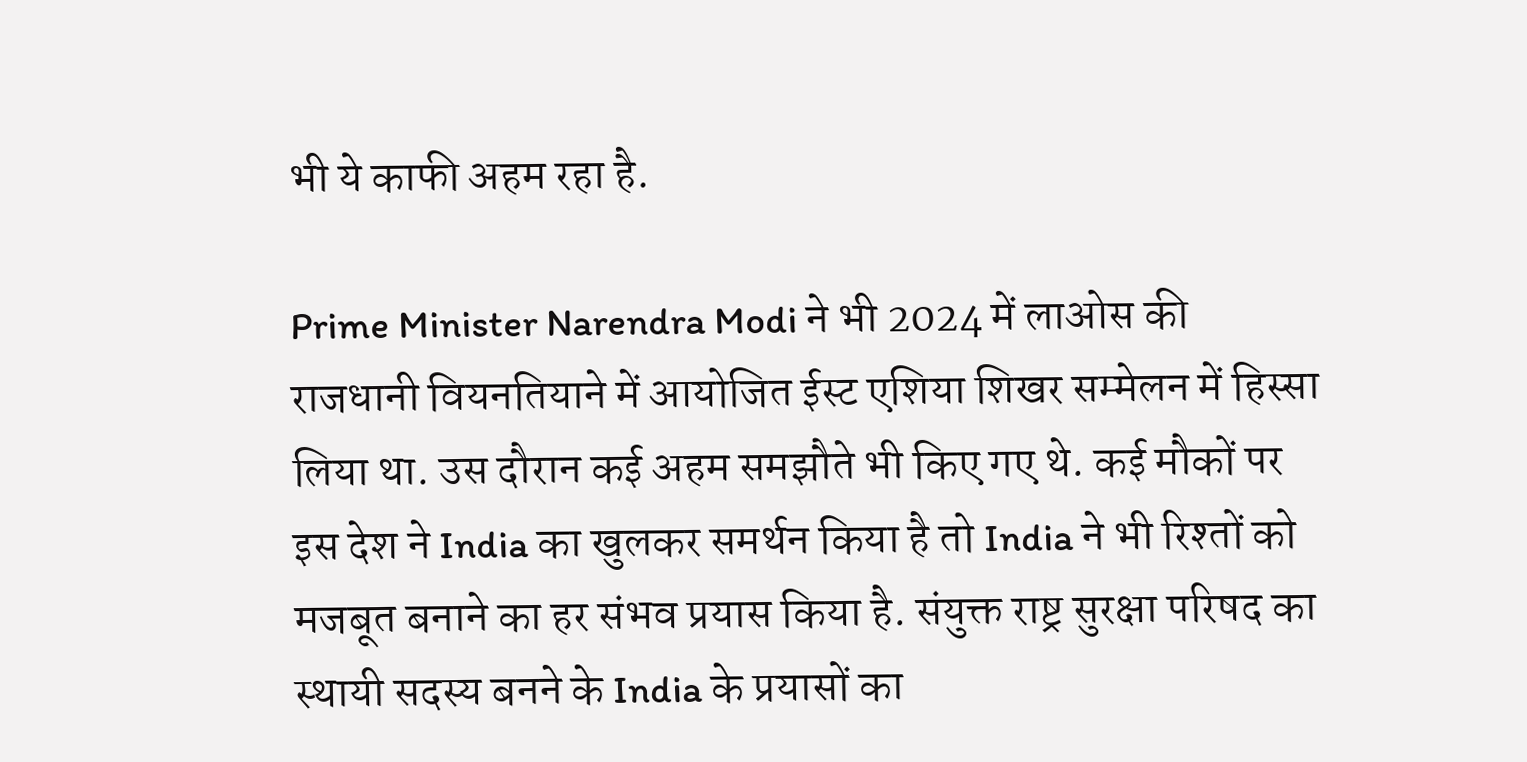भी ये काफी अहम रहा है.

Prime Minister Narendra Modi ने भी 2024 में लाओस की राजधानी वियनतियाने में आयोजित ईस्ट एशिया शिखर सम्मेलन में हिस्सा लिया था. उस दौरान कई अहम समझौते भी किए गए थे. कई मौकों पर इस देश ने India का खुलकर समर्थन किया है तो India ने भी रिश्तों को मजबूत बनाने का हर संभव प्रयास किया है. संयुक्त राष्ट्र सुरक्षा परिषद का स्थायी सदस्य बनने के India के प्रयासों का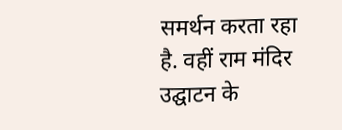समर्थन करता रहा है. वहीं राम मंदिर उद्घाटन के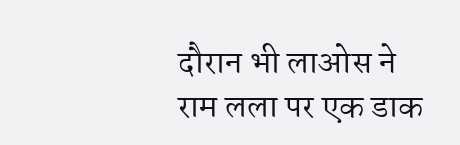दौरान भी लाओस ने राम लला पर एक डाक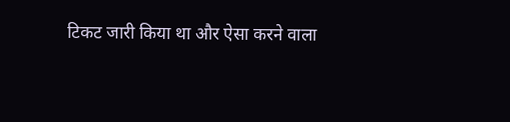टिकट जारी किया था और ऐसा करने वाला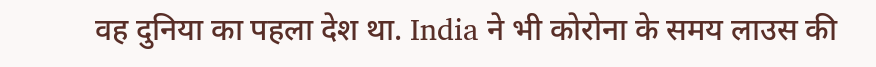वह दुनिया का पहला देश था. India ने भी कोरोना के समय लाउस की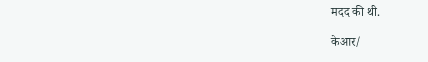मदद की थी.

केआर/